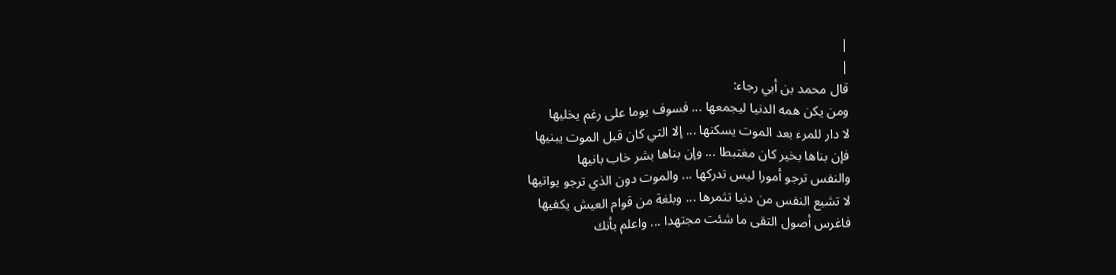|
|
قال محمد بن أبي رجاء:
ومن يكن همه الدنيا ليجمعها ... فسوف يوما على رغم يخليها
لا دار للمرء بعد الموت يسكنها ... إلا التي كان قبل الموت يبنيها
فإن بناها بخير كان مغتبطا ... وإن بناها بشر خاب بانيها
والنفس ترجو أمورا ليس تدركها ... والموت دون الذي ترجو يواتيها
لا تشبع النفس من دنيا تثمرها ... وبلغة من قوام العيش يكفيها
فاغرس أصول التقى ما شئت مجتهدا ... واعلم بأنك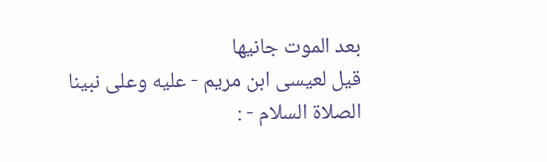بعد الموت جانيها
قيل لعيسى ابن مريم - عليه وعلى نبينا الصلاة السلام - :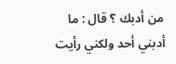من أدبك ؟ قال : ما أدبني أحد ولكني رأيت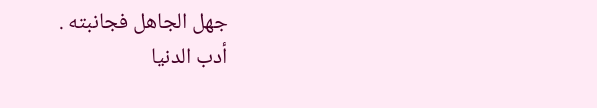جهل الجاهل فجانبته .
أدب الدنيا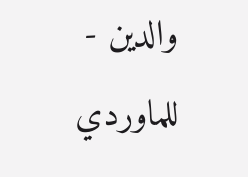والدين - للماوردي